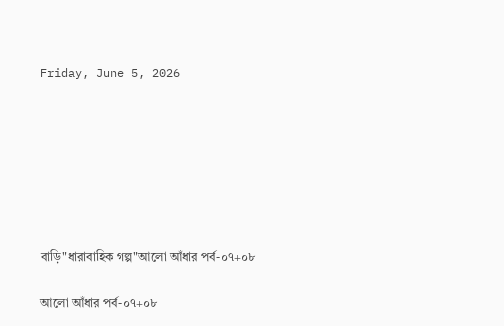Friday, June 5, 2026







বাড়ি"ধারাবাহিক গল্প"আলো আঁধার পর্ব-০৭+০৮

আলো আঁধার পর্ব-০৭+০৮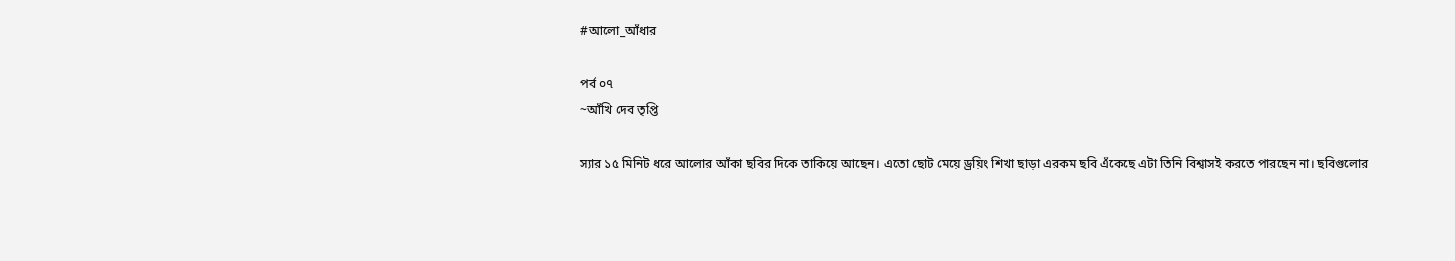#আলো_আঁধার

পর্ব ০৭
~আঁখি দেব তৃপ্তি

স্যার ১৫ মিনিট ধরে আলোর আঁকা ছবির দিকে তাকিয়ে আছেন। এতো ছোট মেয়ে ড্রয়িং শিখা ছাড়া এরকম ছবি এঁকেছে এটা তিনি বিশ্বাসই করতে পারছেন না। ছবিগুলোর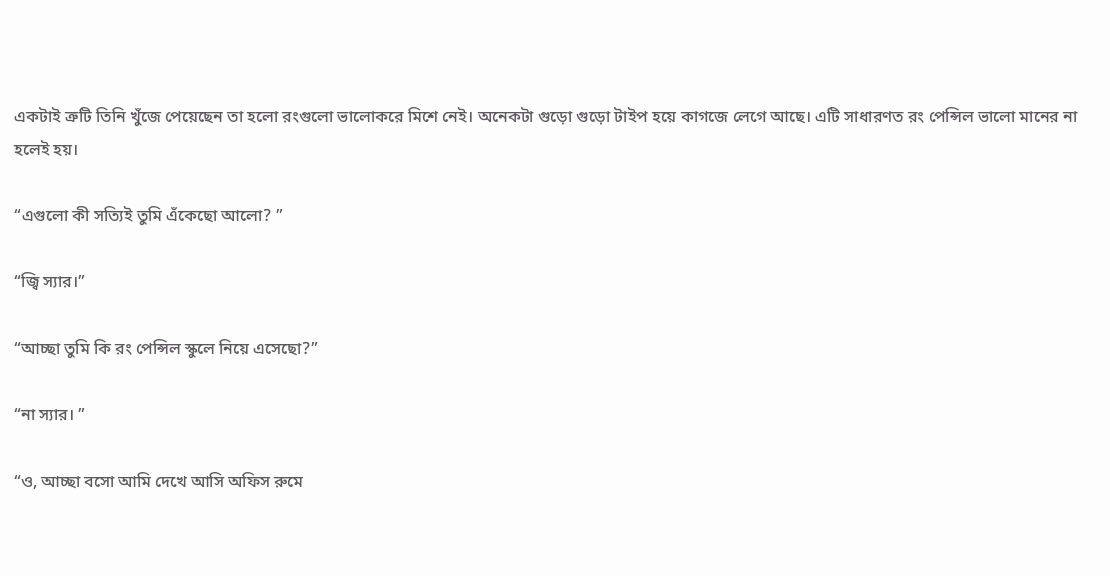একটাই ত্রুটি তিনি খুঁজে পেয়েছেন তা হলো রংগুলো ভালোকরে মিশে নেই। অনেকটা গুড়ো গুড়ো টাইপ হয়ে কাগজে লেগে আছে। এটি সাধারণত রং পেন্সিল ভালো মানের না হলেই হয়।

“এগুলো কী সত্যিই তুমি এঁকেছো আলো? ”

“জ্বি স্যার।”

“আচ্ছা তুমি কি রং পেন্সিল স্কুলে নিয়ে এসেছো?”

“না স্যার। ”

“ও, আচ্ছা বসো আমি দেখে আসি অফিস রুমে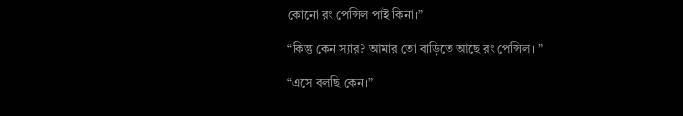কোনো রং পেন্সিল পাই কিনা।”

“কিন্তু কেন স্যার? আমার তো বাড়িতে আছে রং পেন্সিল। ”

“এসে বলছি কেন।”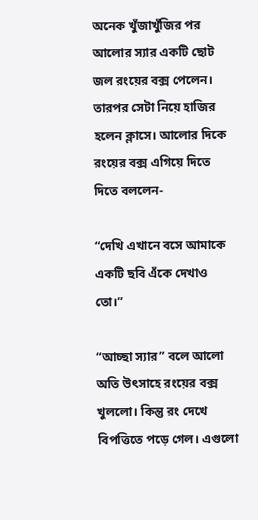অনেক খুঁজাখুঁজির পর আলোর স্যার একটি ছোট জল রংয়ের বক্স পেলেন। তারপর সেটা নিয়ে হাজির হলেন ক্লাসে। আলোর দিকে রংয়ের বক্স এগিয়ে দিতে দিতে বললেন-

“দেখি এখানে বসে আমাকে একটি ছবি এঁকে দেখাও তো।”

“আচ্ছা স্যার” বলে আলো অতি উৎসাহে রংয়ের বক্স খুললো। কিন্তু রং দেখে বিপত্তিতে পড়ে গেল। এগুলো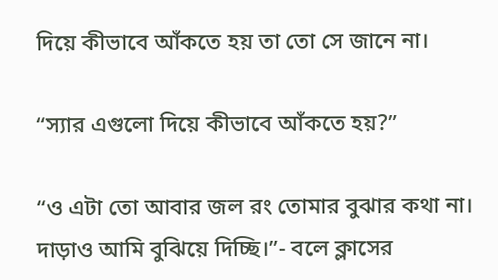দিয়ে কীভাবে আঁকতে হয় তা তো সে জানে না।

“স্যার এগুলো দিয়ে কীভাবে আঁকতে হয়?”

“ও এটা তো আবার জল রং তোমার বুঝার কথা না। দাড়াও আমি বুঝিয়ে দিচ্ছি।”- বলে ক্লাসের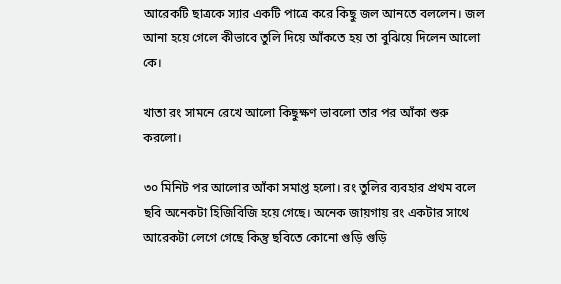আরেকটি ছাত্রকে স্যার একটি পাত্রে করে কিছু জল আনতে বললেন। জল আনা হয়ে গেলে কীভাবে তুলি দিয়ে আঁকতে হয় তা বুঝিয়ে দিলেন আলো কে।

খাতা রং সামনে রেখে আলো কিছুক্ষণ ভাবলো তার পর আঁকা শুরু করলো।

৩০ মিনিট পর আলোর আঁকা সমাপ্ত হলো। রং তুলির ব্যবহার প্রথম বলে ছবি অনেকটা হিজিবিজি হয়ে গেছে। অনেক জায়গায় রং একটার সাথে আরেকটা লেগে গেছে কিন্তু ছবিতে কোনো গুড়ি গুড়ি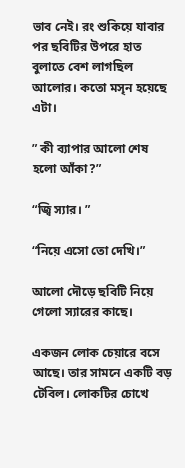ভাব নেই। রং শুকিয়ে যাবার পর ছবিটির উপরে হাত বুলাতে বেশ লাগছিল আলোর। কতো মসৃন হয়েছে এটা।

” কী ব্যাপার আলো শেষ হলো আঁকা?”

“জ্বি স্যার। ”

“নিয়ে এসো তো দেখি।”

আলো দৌড়ে ছবিটি নিয়ে গেলো স্যারের কাছে।

একজন লোক চেয়ারে বসে আছে। তার সামনে একটি বড় টেবিল। লোকটির চোখে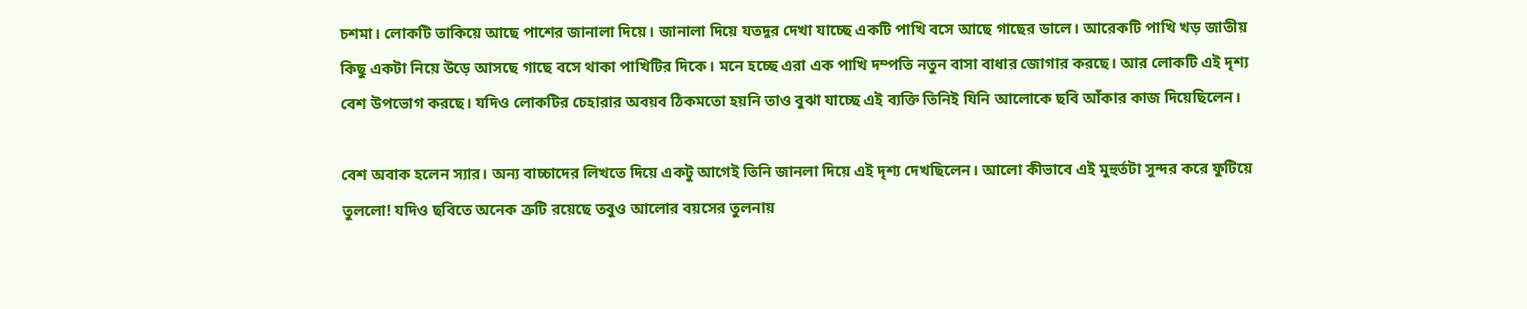চশমা। লোকটি তাকিয়ে আছে পাশের জানালা দিয়ে। জানালা দিয়ে যতদূর দেখা যাচ্ছে একটি পাখি বসে আছে গাছের ডালে। আরেকটি পাখি খড় জাতীয় কিছু একটা নিয়ে উড়ে আসছে গাছে বসে থাকা পাখিটির দিকে। মনে হচ্ছে এরা এক পাখি দম্পতি নতুন বাসা বাধার জোগার করছে। আর লোকটি এই দৃশ্য বেশ উপভোগ করছে। যদিও লোকটির চেহারার অবয়ব ঠিকমতো হয়নি তাও বুঝা যাচ্ছে এই ব্যক্তি তিনিই যিনি আলোকে ছবি আঁকার কাজ দিয়েছিলেন।

বেশ অবাক হলেন স্যার। অন্য বাচ্চাদের লিখতে দিয়ে একটু আগেই তিনি জানলা দিয়ে এই দৃশ্য দেখছিলেন। আলো কীভাবে এই মুহুর্তটা সুন্দর করে ফুটিয়ে তুললো! যদিও ছবিতে অনেক ত্রুটি রয়েছে তবুও আলোর বয়সের তুলনায়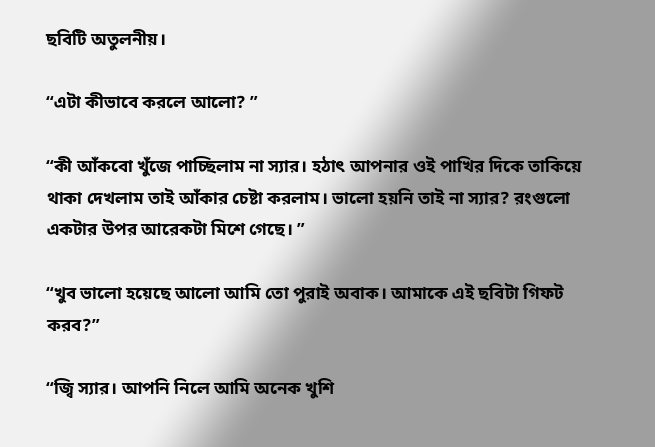ছবিটি অতুলনীয়।

“এটা কীভাবে করলে আলো? ”

“কী আঁকবো খুঁজে পাচ্ছিলাম না স্যার। হঠাৎ আপনার ওই পাখির দিকে তাকিয়ে থাকা দেখলাম তাই আঁকার চেষ্টা করলাম। ভালো হয়নি তাই না স্যার? রংগুলো একটার উপর আরেকটা মিশে গেছে। ”

“খুব ভালো হয়েছে আলো আমি তো পুরাই অবাক। আমাকে এই ছবিটা গিফট করব?”

“জ্বি স্যার। আপনি নিলে আমি অনেক খুশি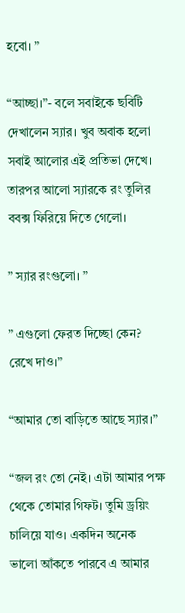হবো। ”

“আচ্ছা।”- বলে সবাইকে ছবিটি দেখালেন স্যার। খুব অবাক হলো সবাই আলোর এই প্রতিভা দেখে। তারপর আলো স্যারকে রং তুলির ববক্স ফিরিয়ে দিতে গেলো।

” স্যার রংগুলো। ”

” এগুলো ফেরত দিচ্ছো কেন? রেখে দাও।”

“আমার তো বাড়িতে আছে স্যার।”

“জল রং তো নেই। এটা আমার পক্ষ থেকে তোমার গিফট। তুমি ড্রয়িং চালিয়ে যাও। একদিন অনেক ভালো আঁকতে পারবে এ আমার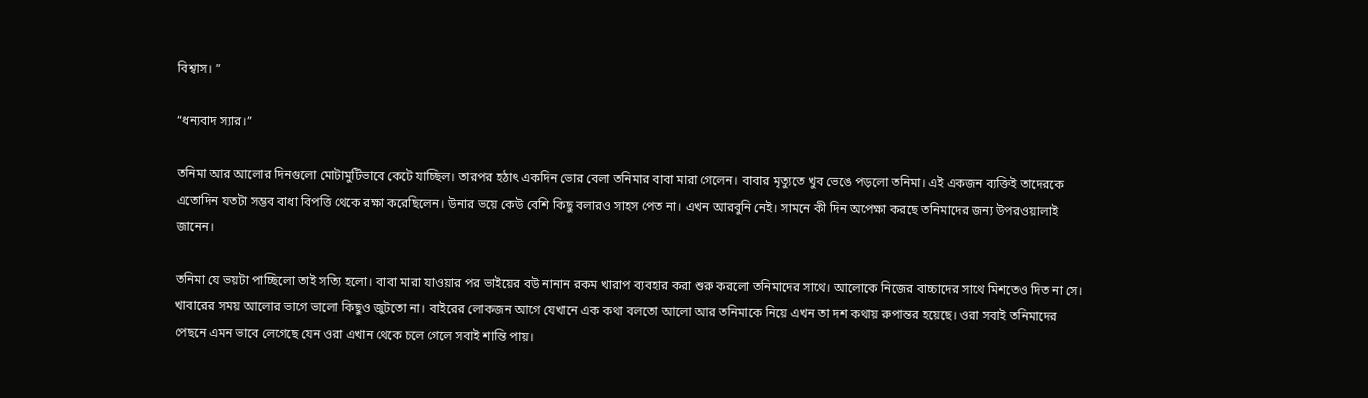বিশ্বাস। ”

“ধন্যবাদ স্যার।”

তনিমা আর আলোর দিনগুলো মোটামুটিভাবে কেটে যাচ্ছিল। তারপর হঠাৎ একদিন ভোর বেলা তনিমার বাবা মারা গেলেন। বাবার মৃত্যুতে খুব ভেঙে পড়লো তনিমা। এই একজন ব্যক্তিই তাদেরকে এতোদিন যতটা সম্ভব বাধা বিপত্তি থেকে রক্ষা করেছিলেন। উনার ভয়ে কেউ বেশি কিছু বলারও সাহস পেত না। এখন আরবুনি নেই। সামনে কী দিন অপেক্ষা করছে তনিমাদের জন্য উপরওয়ালাই জানেন।

তনিমা যে ভয়টা পাচ্ছিলো তাই সত্যি হলো। বাবা মারা যাওয়ার পর ভাইয়ের বউ নানান রকম খারাপ ব্যবহার করা শুরু করলো তনিমাদের সাথে। আলোকে নিজের বাচ্চাদের সাথে মিশতেও দিত না সে। খাবারের সময় আলোর ভাগে ভালো কিছুও জুটতো না। বাইরের লোকজন আগে যেখানে এক কথা বলতো আলো আর তনিমাকে নিয়ে এখন তা দশ কথায় রুপান্তর হয়েছে। ওরা সবাই তনিমাদের পেছনে এমন ভাবে লেগেছে যেন ওরা এখান থেকে চলে গেলে সবাই শান্তি পায়।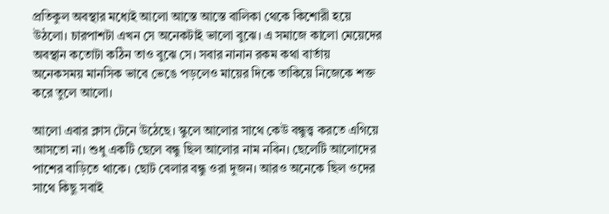প্রতিকুল অবস্থার মধ্যেই আলো আস্তে আস্তে বালিকা থেকে কিশোরী হয়ে উঠলো। চারপাশটা এখন সে অনেকটাই ভালো বুঝে। এ সমাজে কালো মেয়েদের অবস্থান কতোটা কঠিন তাও বুঝে সে। সবার নানান রকম কথা বার্তায় অনেকসময় মানসিক ভাবে ভেঙে পড়লেও মায়ের দিকে তাকিয়ে নিজেকে শক্ত করে তুলে আলো।

আলো এবার ক্লাস টেনে উঠেছে। স্কুলে আলোর সাথে কেউ বন্ধুত্ত্ব করতে এগিয়ে আসতো না। শুধু একটি ছেলে বন্ধু ছিল আলোর নাম নবিন। ছেলেটি আলোদের পাশের বাড়িতে থাকে। ছোট বেলার বন্ধু ওরা দুজন। আরও অনেকে ছিল ওদের সাথে কিছু সবাই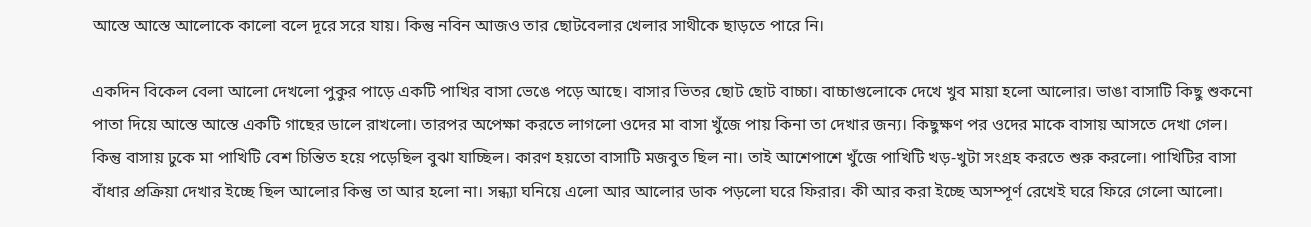আস্তে আস্তে আলোকে কালো বলে দূরে সরে যায়। কিন্তু নবিন আজও তার ছোটবেলার খেলার সাথীকে ছাড়তে পারে নি।

একদিন বিকেল বেলা আলো দেখলো পুকুর পাড়ে একটি পাখির বাসা ভেঙে পড়ে আছে। বাসার ভিতর ছোট ছোট বাচ্চা। বাচ্চাগুলোকে দেখে খুব মায়া হলো আলোর। ভাঙা বাসাটি কিছু শুকনো পাতা দিয়ে আস্তে আস্তে একটি গাছের ডালে রাখলো। তারপর অপেক্ষা করতে লাগলো ওদের মা বাসা খুঁজে পায় কিনা তা দেখার জন্য। কিছুক্ষণ পর ওদের মাকে বাসায় আসতে দেখা গেল। কিন্তু বাসায় ঢুকে মা পাখিটি বেশ চিন্তিত হয়ে পড়েছিল বুঝা যাচ্ছিল। কারণ হয়তো বাসাটি মজবুত ছিল না। তাই আশেপাশে খুঁজে পাখিটি খড়-খুটা সংগ্রহ করতে শুরু করলো। পাখিটির বাসা বাঁধার প্রক্রিয়া দেখার ইচ্ছে ছিল আলোর কিন্তু তা আর হলো না। সন্ধ্যা ঘনিয়ে এলো আর আলোর ডাক পড়লো ঘরে ফিরার। কী আর করা ইচ্ছে অসম্পূর্ণ রেখেই ঘরে ফিরে গেলো আলো।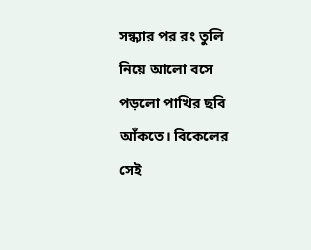সন্ধ্যার পর রং তুলি নিয়ে আলো বসে পড়লো পাখির ছবি আঁকতে। বিকেলের সেই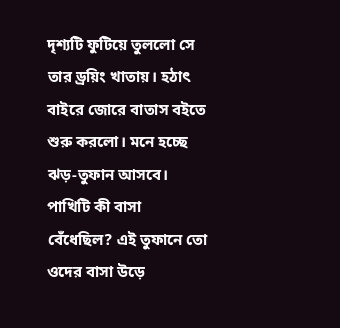দৃশ্যটি ফুটিয়ে তুললো সে তার ড্রয়িং খাতায়। হঠাৎ বাইরে জোরে বাতাস বইতে শুরু করলো। মনে হচ্ছে ঝড়-তুফান আসবে। পাখিটি কী বাসা বেঁধেছিল? এই তুফানে তো ওদের বাসা উড়ে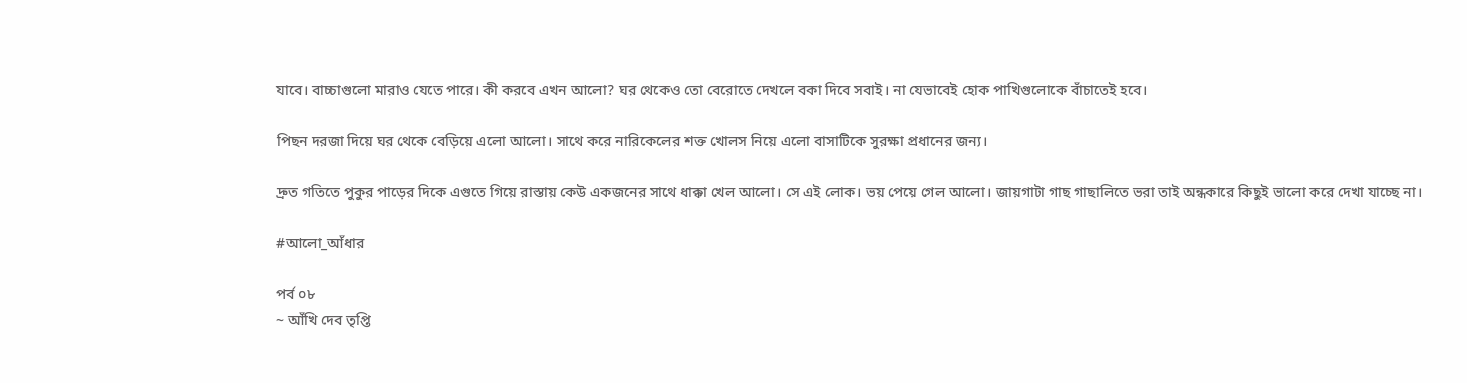যাবে। বাচ্চাগুলো মারাও যেতে পারে। কী করবে এখন আলো? ঘর থেকেও তো বেরোতে দেখলে বকা দিবে সবাই। না যেভাবেই হোক পাখিগুলোকে বাঁচাতেই হবে।

পিছন দরজা দিয়ে ঘর থেকে বেড়িয়ে এলো আলো। সাথে করে নারিকেলের শক্ত খোলস নিয়ে এলো বাসাটিকে সুরক্ষা প্রধানের জন্য।

দ্রুত গতিতে পুকুর পাড়ের দিকে এগুতে গিয়ে রাস্তায় কেউ একজনের সাথে ধাক্কা খেল আলো। সে এই লোক। ভয় পেয়ে গেল আলো। জায়গাটা গাছ গাছালিতে ভরা তাই অন্ধকারে কিছুই ভালো করে দেখা যাচ্ছে না।

#আলো_আঁধার

পর্ব ০৮
~ আঁখি দেব তৃপ্তি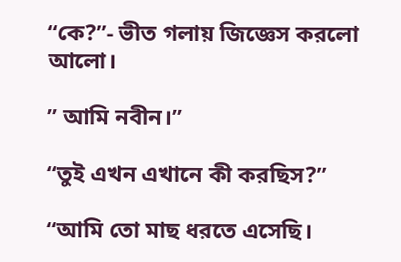“কে?”- ভীত গলায় জিজ্ঞেস করলো আলো।

” আমি নবীন।”

“তুই এখন এখানে কী করছিস?”

“আমি তো মাছ ধরতে এসেছি।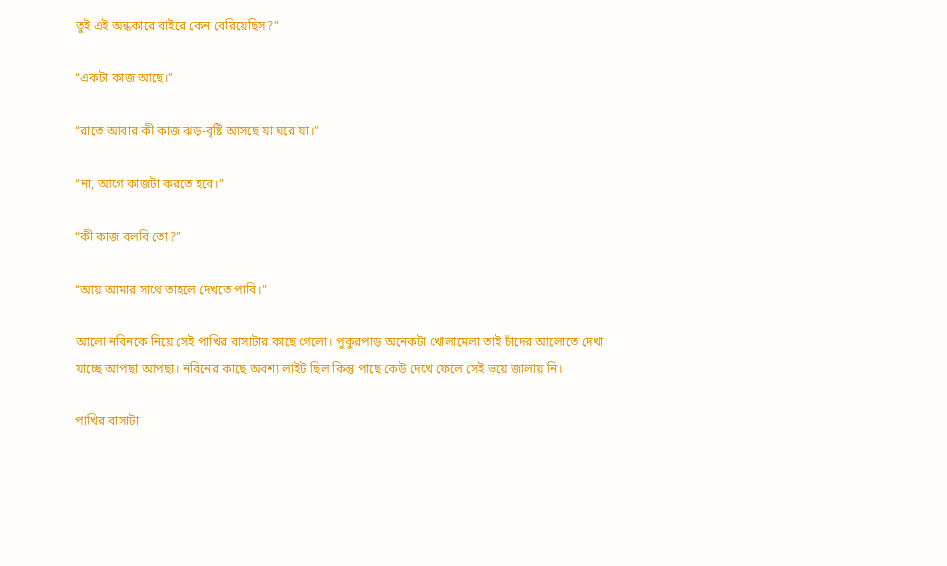তুই এই অন্ধকারে বাইরে কেন বেরিয়েছিস?”

“একটা কাজ আছে।”

“রাতে আবার কী কাজ ঝড়-বৃষ্টি আসছে যা ঘরে যা।”

“না, আগে কাজটা করতে হবে।”

“কী কাজ বলবি তো?”

“আয় আমার সাথে তাহলে দেখতে পাবি।”

আলো নবিনকে নিয়ে সেই পাখির বাসাটার কাছে গেলো। পুকুরপাড় অনেকটা খোলামেলা তাই চাঁদের আলোতে দেখা যাচ্ছে আপছা আপছা। নবিনের কাছে অবশ্য লাইট ছিল কিন্তু পাছে কেউ দেখে ফেলে সেই ভয়ে জালায় নি।

পাখির বাসাটা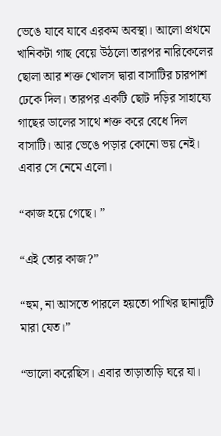ভেঙে যাবে যাবে এরকম অবস্থা। আলো প্রথমে খানিকটা গাছ বেয়ে উঠলো তারপর নারিকেলের ছোলা আর শক্ত খোলস দ্বারা বাসাটির চারপাশ ঢেকে দিল। তারপর একটি ছোট দড়ির সাহায্যে গাছের ডালের সাথে শক্ত করে বেধে দিল বাসাটি। আর ভেঙে পড়ার কোনো ভয় নেই। এবার সে নেমে এলো।

“কাজ হয়ে গেছে। ”

“এই তোর কাজ?”

“হুম, না আসতে পারলে হয়তো পাখির ছানাদুটি মারা যেত।”

“ভালো করেছিস। এবার তাড়াতাড়ি ঘরে যা।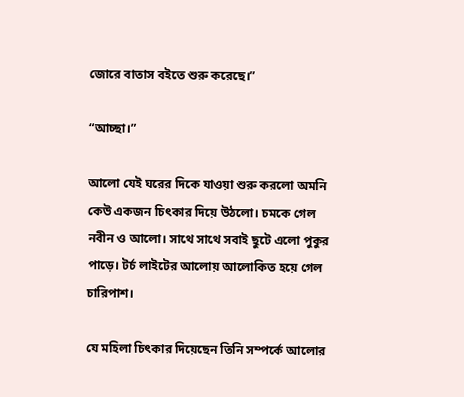জোরে বাতাস বইতে শুরু করেছে।”

“আচ্ছা।”

আলো যেই ঘরের দিকে যাওয়া শুরু করলো অমনি কেউ একজন চিৎকার দিয়ে উঠলো। চমকে গেল নবীন ও আলো। সাথে সাথে সবাই ছুটে এলো পুকুর পাড়ে। টর্চ লাইটের আলোয় আলোকিত হয়ে গেল চারিপাশ।

যে মহিলা চিৎকার দিয়েছেন তিনি সম্পর্কে আলোর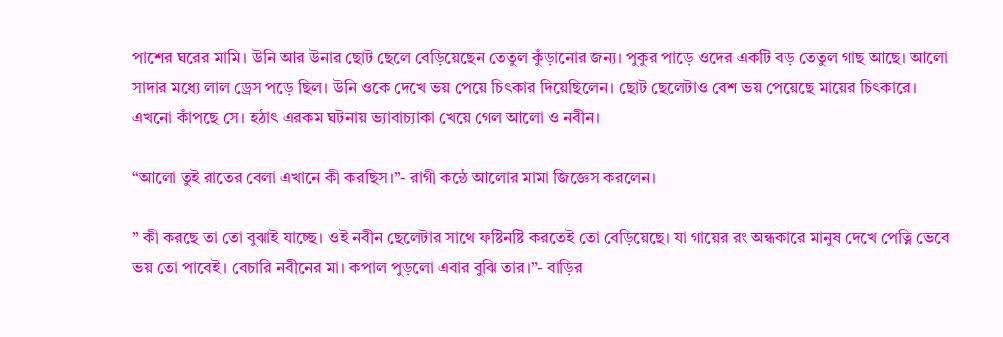পাশের ঘরের মামি। উনি আর উনার ছোট ছেলে বেড়িয়েছেন তেতুল কুঁড়ানোর জন্য। পুকুর পাড়ে ওদের একটি বড় তেতুল গাছ আছে। আলো সাদার মধ্যে লাল ড্রেস পড়ে ছিল। উনি ওকে দেখে ভয় পেয়ে চিৎকার দিয়েছিলেন। ছোট ছেলেটাও বেশ ভয় পেয়েছে মায়ের চিৎকারে। এখনো কাঁপছে সে। হঠাৎ এরকম ঘটনায় ভ্যাবাচ্যাকা খেয়ে গেল আলো ও নবীন।

“আলো তুই রাতের বেলা এখানে কী করছিস।”- রাগী কন্ঠে আলোর মামা জিজ্ঞেস করলেন।

” কী করছে তা তো বুঝাই যাচ্ছে। ওই নবীন ছেলেটার সাথে ফষ্টিনষ্টি করতেই তো বেড়িয়েছে। যা গায়ের রং অন্ধকারে মানুষ দেখে পেত্নি ভেবে ভয় তো পাবেই। বেচারি নবীনের মা। কপাল পুড়লো এবার বুঝি তার।”- বাড়ির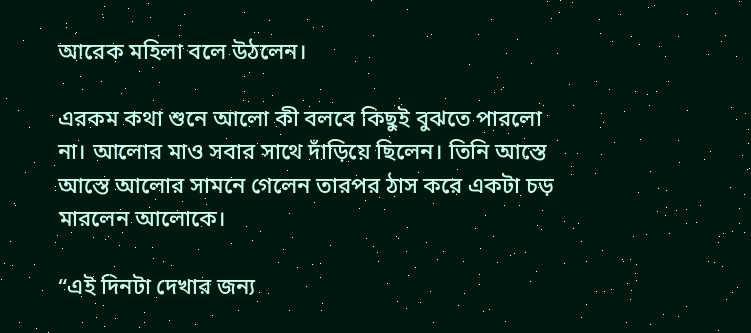আরেক মহিলা বলে উঠলেন।

এরকম কথা শুনে আলো কী বলবে কিছুই বুঝতে পারলো না। আলোর মাও সবার সাথে দাঁড়িয়ে ছিলেন। তিনি আস্তে আস্তে আলোর সামনে গেলেন তারপর ঠাস করে একটা চড় মারলেন আলোকে।

“এই দিনটা দেখার জন্য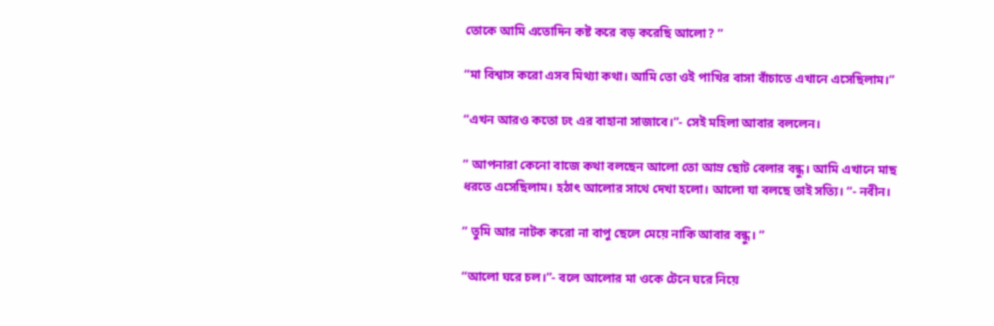তোকে আমি এতোদিন কষ্ট করে বড় করেছি আলো? ”

“মা বিশ্বাস করো এসব মিথ্যা কথা। আমি তো ওই পাখির বাসা বাঁচাতে এখানে এসেছিলাম।”

“এখন আরও কতো ঢং এর বাহানা সাজাবে।”- সেই মহিলা আবার বললেন।

” আপনারা কেনো বাজে কথা বলছেন আলো তো আম্র ছোট বেলার বন্ধু। আমি এখানে মাছ ধরতে এসেছিলাম। হঠাৎ আলোর সাথে দেখা হলো। আলো যা বলছে তাই সত্যি। “- নবীন।

” তুমি আর নাটক করো না বাপু ছেলে মেয়ে নাকি আবার বন্ধু। ”

“আলো ঘরে চল।”- বলে আলোর মা ওকে টেনে ঘরে নিয়ে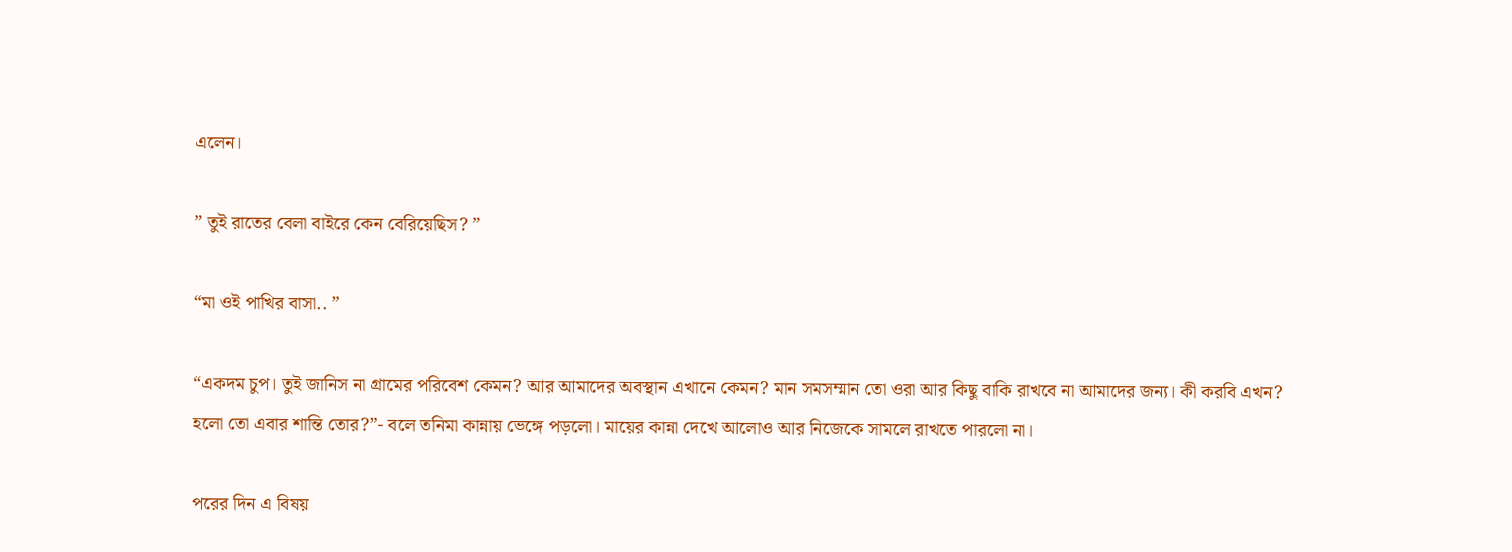এলেন।

” তুই রাতের বেলা বাইরে কেন বেরিয়েছিস? ”

“মা ওই পাখির বাসা.. ”

“একদম চুপ। তুই জানিস না গ্রামের পরিবেশ কেমন? আর আমাদের অবস্থান এখানে কেমন? মান সমসম্মান তো ওরা আর কিছু বাকি রাখবে না আমাদের জন্য। কী করবি এখন? হলো তো এবার শান্তি তোর?”- বলে তনিমা কান্নায় ভেঙ্গে পড়লো। মায়ের কান্না দেখে আলোও আর নিজেকে সামলে রাখতে পারলো না।

পরের দিন এ বিষয়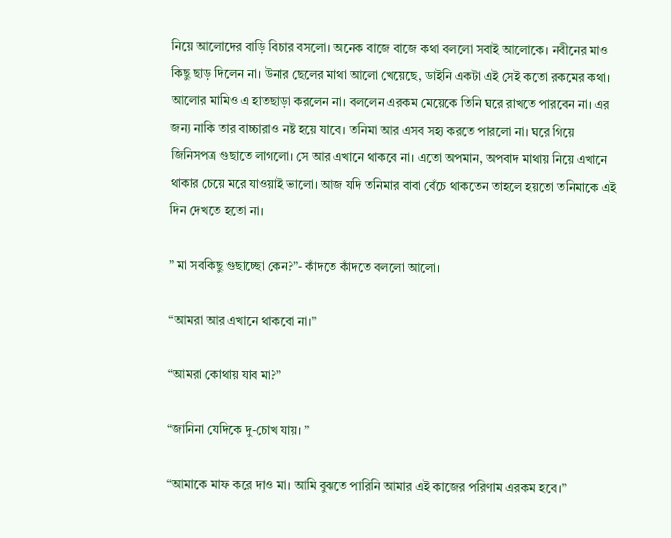নিয়ে আলোদের বাড়ি বিচার বসলো। অনেক বাজে বাজে কথা বললো সবাই আলোকে। নবীনের মাও কিছু ছাড় দিলেন না। উনার ছেলের মাথা আলো খেয়েছে, ডাইনি একটা এই সেই কতো রকমের কথা। আলোর মামিও এ হাতছাড়া করলেন না। বললেন এরকম মেয়েকে তিনি ঘরে রাখতে পারবেন না। এর জন্য নাকি তার বাচ্চারাও নষ্ট হয়ে যাবে। তনিমা আর এসব সহ্য করতে পারলো না। ঘরে গিয়ে জিনিসপত্র গুছাতে লাগলো। সে আর এখানে থাকবে না। এতো অপমান, অপবাদ মাথায় নিয়ে এখানে থাকার চেয়ে মরে যাওয়াই ভালো। আজ যদি তনিমার বাবা বেঁচে থাকতেন তাহলে হয়তো তনিমাকে এই দিন দেখতে হতো না।

” মা সবকিছু গুছাচ্ছো কেন?”- কাঁদতে কাঁদতে বললো আলো।

“আমরা আর এখানে থাকবো না।”

“আমরা কোথায় যাব মা?”

“জানিনা যেদিকে দু-চোখ যায়। ”

“আমাকে মাফ করে দাও মা। আমি বুঝতে পারিনি আমার এই কাজের পরিণাম এরকম হবে।”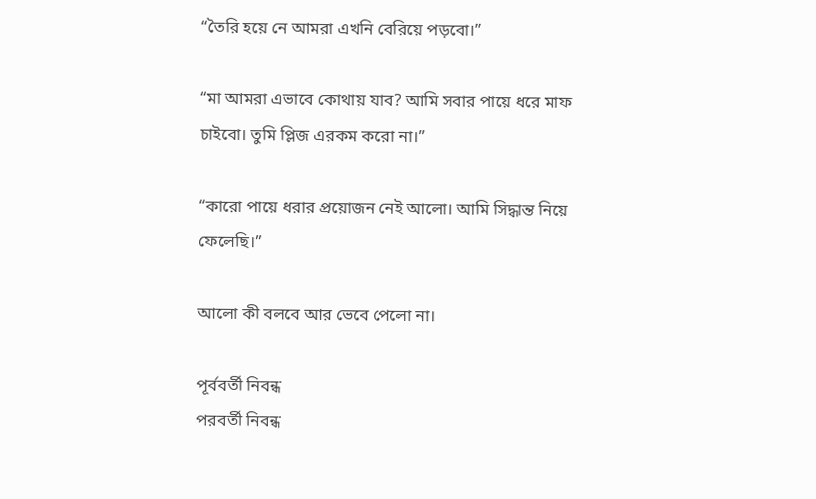“তৈরি হয়ে নে আমরা এখনি বেরিয়ে পড়বো।”

“মা আমরা এভাবে কোথায় যাব? আমি সবার পায়ে ধরে মাফ চাইবো। তুমি প্লিজ এরকম করো না।”

“কারো পায়ে ধরার প্রয়োজন নেই আলো। আমি সিদ্ধান্ত নিয়ে ফেলেছি।”

আলো কী বলবে আর ভেবে পেলো না।

পূর্ববর্তী নিবন্ধ
পরবর্তী নিবন্ধ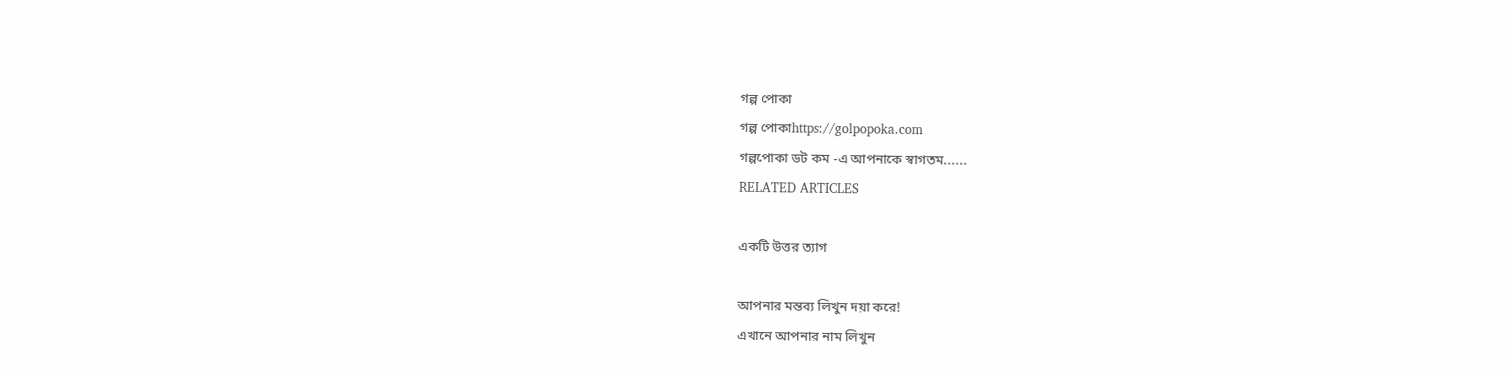গল্প পোকা
গল্প পোকাhttps://golpopoka.com
গল্পপোকা ডট কম -এ আপনাকে স্বাগতম......
RELATED ARTICLES

একটি উত্তর ত্যাগ

আপনার মন্তব্য লিখুন দয়া করে!
এখানে আপনার নাম লিখুন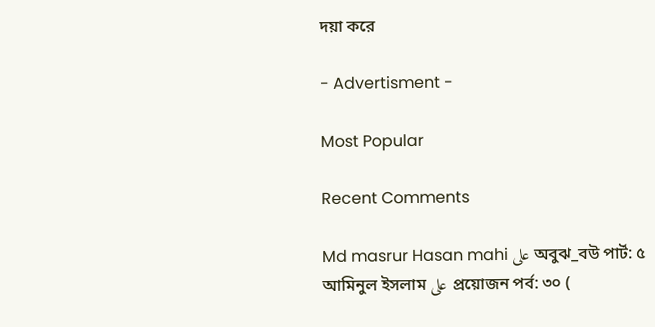দয়া করে

- Advertisment -

Most Popular

Recent Comments

Md masrur Hasan mahi على অবুঝ_বউ পার্ট: ৫
আমিনুল ইসলাম على প্রয়োজন পর্ব: ৩০ (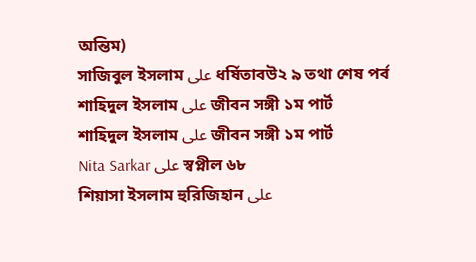অন্তিম)
সাজিবুল ইসলাম على ধর্ষিতাবউ২ ৯ তথা শেষ পর্ব
শাহিদুল ইসলাম على জীবন সঙ্গী ১ম পার্ট
শাহিদুল ইসলাম على জীবন সঙ্গী ১ম পার্ট
Nita Sarkar على স্বপ্নীল ৬৮
শিয়াসা ইসলাম হুরিজিহান على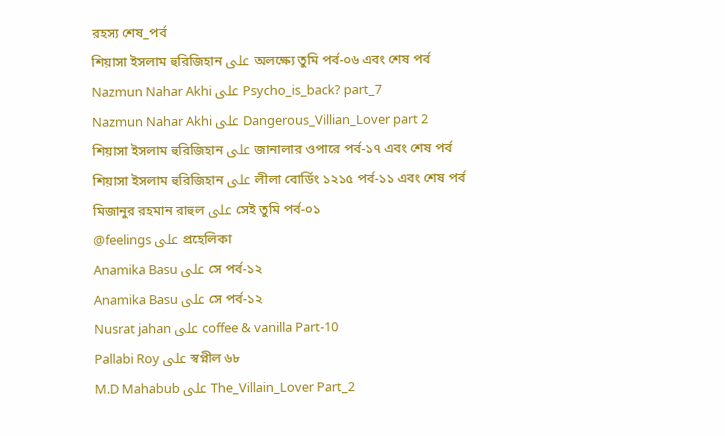রহস্য শেষ_পর্ব
শিয়াসা ইসলাম হুরিজিহান على অলক্ষ্যে তুমি পর্ব-০৬ এবং শেষ পর্ব
Nazmun Nahar Akhi على Psycho_is_back? part_7
Nazmun Nahar Akhi على Dangerous_Villian_Lover part 2
শিয়াসা ইসলাম হুরিজিহান على জানালার ওপারে পর্ব-১৭ এবং শেষ পর্ব
শিয়াসা ইসলাম হুরিজিহান على লীলা বোর্ডিং ১২১৫ পর্ব-১১ এবং শেষ পর্ব
মিজানুর রহমান রাহুল على সেই তুমি পর্ব-০১
@feelings على প্রহেলিকা
Anamika Basu على সে পর্ব-১২
Anamika Basu على সে পর্ব-১২
Nusrat jahan على coffee & vanilla Part-10
Pallabi Roy على স্বপ্নীল ৬৮
M.D Mahabub على The_Villain_Lover Part_2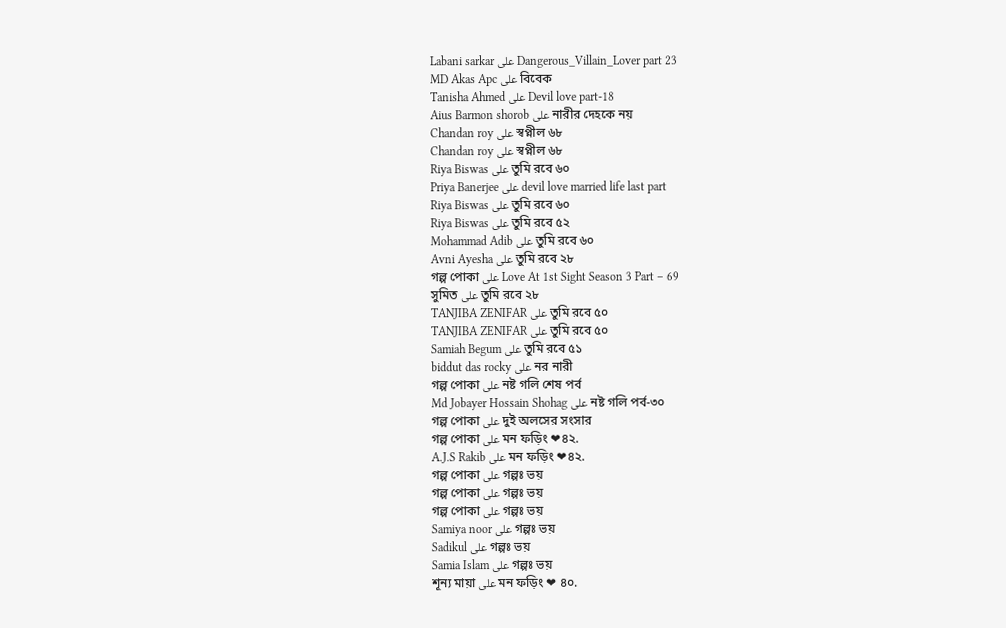Labani sarkar على Dangerous_Villain_Lover part 23
MD Akas Apc على বিবেক
Tanisha Ahmed على Devil love part-18
Aius Barmon shorob على নারীর দেহকে নয়
Chandan roy على স্বপ্নীল ৬৮
Chandan roy على স্বপ্নীল ৬৮
Riya Biswas على তুমি রবে ৬০
Priya Banerjee على devil love married life last part
Riya Biswas على তুমি রবে ৬০
Riya Biswas على তুমি রবে ৫২
Mohammad Adib على তুমি রবে ৬০
Avni Ayesha على তুমি রবে ২৮
গল্প পোকা على Love At 1st Sight Season 3 Part – 69
সুমিত على তুমি রবে ২৮
TANJIBA ZENIFAR على তুমি রবে ৫০
TANJIBA ZENIFAR على তুমি রবে ৫০
Samiah Begum على তুমি রবে ৫১
biddut das rocky على নর নারী
গল্প পোকা على নষ্ট গলি শেষ পর্ব
Md Jobayer Hossain Shohag على নষ্ট গলি পর্ব-৩০
গল্প পোকা على দুই অলসের সংসার
গল্প পোকা على মন ফড়িং ❤৪২.
A.J.S Rakib على মন ফড়িং ❤৪২.
গল্প পোকা على গল্পঃ ভয়
গল্প পোকা على গল্পঃ ভয়
গল্প পোকা على গল্পঃ ভয়
Samiya noor على গল্পঃ ভয়
Sadikul على গল্পঃ ভয়
Samia Islam على গল্পঃ ভয়
শূন্য মায়া على মন ফড়িং ❤ ৪০.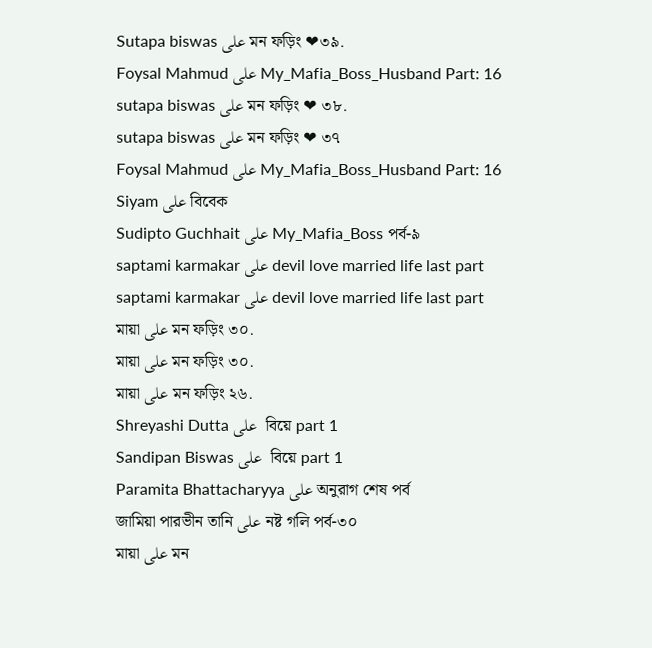Sutapa biswas على মন ফড়িং ❤৩৯.
Foysal Mahmud على My_Mafia_Boss_Husband Part: 16
sutapa biswas على মন ফড়িং ❤ ৩৮.
sutapa biswas على মন ফড়িং ❤ ৩৭
Foysal Mahmud على My_Mafia_Boss_Husband Part: 16
Siyam على বিবেক
Sudipto Guchhait على My_Mafia_Boss পর্ব-৯
saptami karmakar على devil love married life last part
saptami karmakar على devil love married life last part
মায়া على মন ফড়িং ৩০.
মায়া على মন ফড়িং ৩০.
মায়া على মন ফড়িং ২৬.
Shreyashi Dutta على  বিয়ে part 1
Sandipan Biswas على  বিয়ে part 1
Paramita Bhattacharyya على অনুরাগ শেষ পর্ব
জামিয়া পারভীন তানি على নষ্ট গলি পর্ব-৩০
মায়া على মন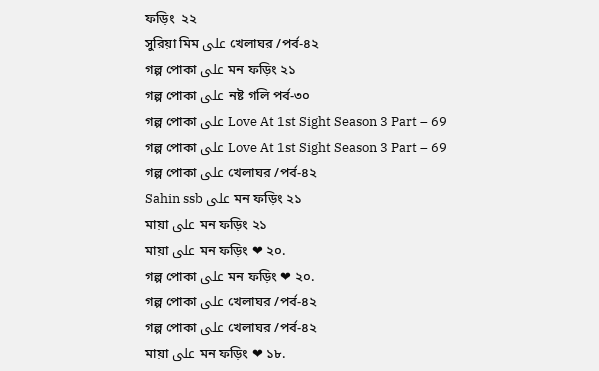ফড়িং  ২২
সুরিয়া মিম على খেলাঘর /পর্ব-৪২
গল্প পোকা على মন ফড়িং ২১
গল্প পোকা على নষ্ট গলি পর্ব-৩০
গল্প পোকা على Love At 1st Sight Season 3 Part – 69
গল্প পোকা على Love At 1st Sight Season 3 Part – 69
গল্প পোকা على খেলাঘর /পর্ব-৪২
Sahin ssb على মন ফড়িং ২১
মায়া على মন ফড়িং ২১
মায়া على মন ফড়িং ❤ ২০.
গল্প পোকা على মন ফড়িং ❤ ২০.
গল্প পোকা على খেলাঘর /পর্ব-৪২
গল্প পোকা على খেলাঘর /পর্ব-৪২
মায়া على মন ফড়িং ❤ ১৮.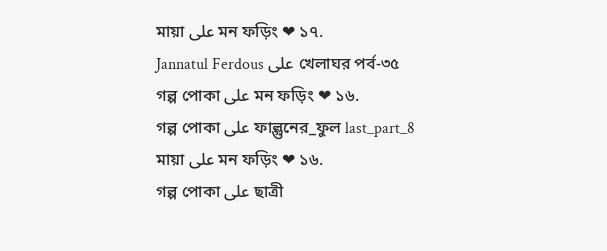মায়া على মন ফড়িং ❤ ১৭.
Jannatul Ferdous على খেলাঘর পর্ব-৩৫
গল্প পোকা على মন ফড়িং ❤ ১৬.
গল্প পোকা على ফাল্গুনের_ফুল last_part_8
মায়া على মন ফড়িং ❤ ১৬.
গল্প পোকা على ছাত্রী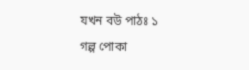যখন বউ পাঠঃ ১
গল্প পোকা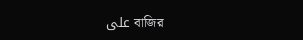على বাজির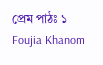প্রেম পাঠঃ ১
Foujia Khanom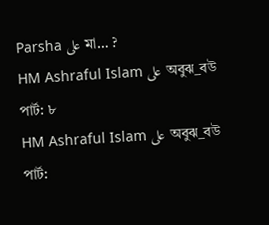Parsha على মা… ?
HM Ashraful Islam على অবুঝ_বউ পার্ট: ৮
HM Ashraful Islam على অবুঝ_বউ পার্ট: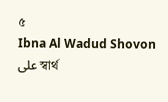৫
Ibna Al Wadud Shovon على স্বার্থ